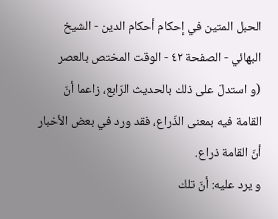الحبل المتين في إحكام أحكام الدين - الشیخ البهائي - الصفحة ٤٢ - الوقت المختص بالعصر
(و استدلّ على ذلك بالحديث الرّابع، زاعما أنّ القامة فيه بمعنى الذّراع، فقد ورد في بعض الأخبار أنّ القامة ذراع.
و يرد عليه: أنّ تلك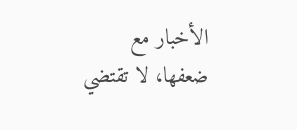الأخبار مع ضعفها، لا تقتضي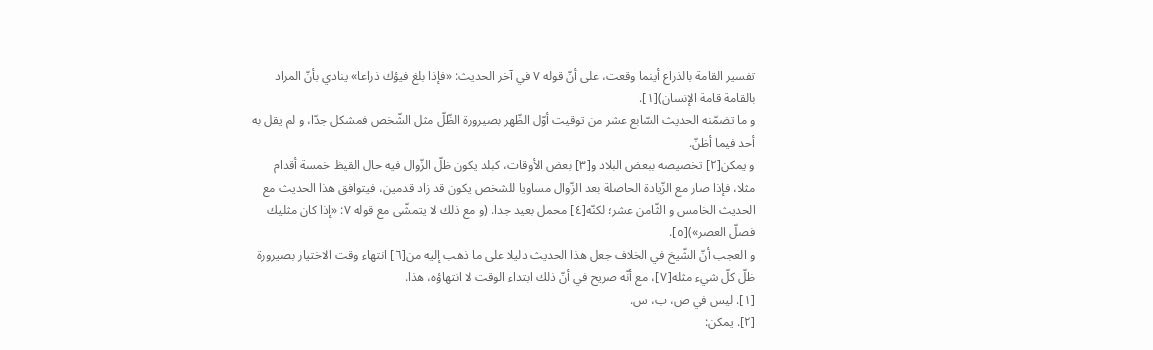تفسير القامة بالذراع أينما وقعت، على أنّ قوله ٧ في آخر الحديث: «فإذا بلغ فيؤك ذراعا» ينادي بأنّ المراد بالقامة قامة الإنسان)[١].
و ما تضمّنه الحديث السّابع عشر من توقيت أوّل الظّهر بصيرورة الظّلّ مثل الشّخص فمشكل جدّا، و لم يقل به أحد فيما أظنّ.
و يمكن[٢] تخصيصه ببعض البلاد و[٣] بعض الأوقات، كبلد يكون ظلّ الزّوال فيه حال القيظ خمسة أقدام مثلا، فإذا صار مع الزّيادة الحاصلة بعد الزّوال مساويا للشخص يكون قد زاد قدمين، فيتوافق هذا الحديث مع الحديث الخامس و الثّامن عشر؛ لكنّه[٤] محمل بعيد جدا. (و مع ذلك لا يتمشّى مع قوله ٧: «إذا كان مثليك فصلّ العصر»)[٥].
و العجب أنّ الشّيخ في الخلاف جعل هذا الحديث دليلا على ما ذهب إليه من[٦] انتهاء وقت الاختيار بصيرورة ظلّ كلّ شيء مثله[٧]، مع أنّه صريح في أنّ ذلك ابتداء الوقت لا انتهاؤه، هذا.
[١]. ليس في ص، ب، س.
[٢]. يمكن: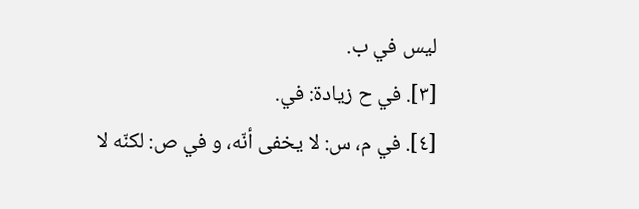ليس في ب.
[٣]. في ح زيادة: في.
[٤]. في م، س: لا يخفى أنّه، و في ص: لكنّه لا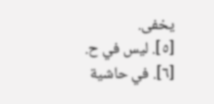يخفى.
[٥]. ليس في ح.
[٦]. في حاشية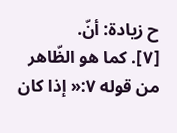ح زيادة: أنّ.
[٧]. كما هو الظّاهر من قوله ٧:« إذا كان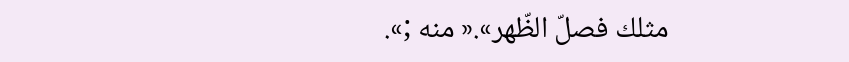مثلك فصلّ الظّهر».« منه ;».